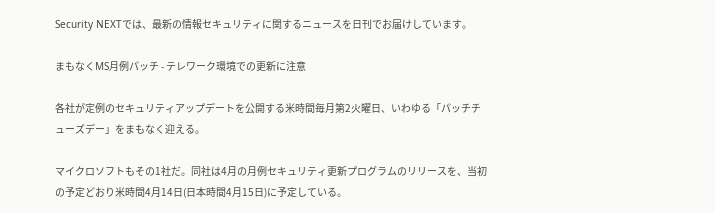Security NEXTでは、最新の情報セキュリティに関するニュースを日刊でお届けしています。

まもなくMS月例パッチ - テレワーク環境での更新に注意

各社が定例のセキュリティアップデートを公開する米時間毎月第2火曜日、いわゆる「パッチチューズデー」をまもなく迎える。

マイクロソフトもその1社だ。同社は4月の月例セキュリティ更新プログラムのリリースを、当初の予定どおり米時間4月14日(日本時間4月15日)に予定している。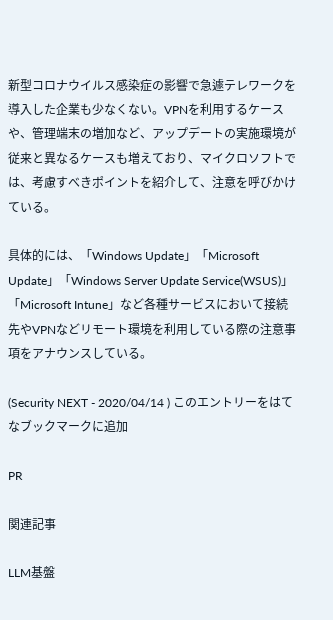新型コロナウイルス感染症の影響で急遽テレワークを導入した企業も少なくない。VPNを利用するケースや、管理端末の増加など、アップデートの実施環境が従来と異なるケースも増えており、マイクロソフトでは、考慮すべきポイントを紹介して、注意を呼びかけている。

具体的には、「Windows Update」「Microsoft Update」「Windows Server Update Service(WSUS)」「Microsoft Intune」など各種サービスにおいて接続先やVPNなどリモート環境を利用している際の注意事項をアナウンスしている。

(Security NEXT - 2020/04/14 ) このエントリーをはてなブックマークに追加

PR

関連記事

LLM基盤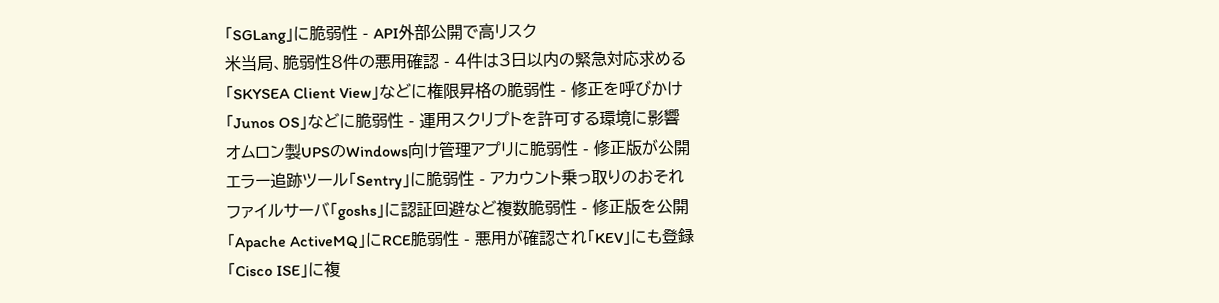「SGLang」に脆弱性 - API外部公開で高リスク
米当局、脆弱性8件の悪用確認 - 4件は3日以内の緊急対応求める
「SKYSEA Client View」などに権限昇格の脆弱性 - 修正を呼びかけ
「Junos OS」などに脆弱性 - 運用スクリプトを許可する環境に影響
オムロン製UPSのWindows向け管理アプリに脆弱性 - 修正版が公開
エラー追跡ツール「Sentry」に脆弱性 - アカウント乗っ取りのおそれ
ファイルサーバ「goshs」に認証回避など複数脆弱性 - 修正版を公開
「Apache ActiveMQ」にRCE脆弱性 - 悪用が確認され「KEV」にも登録
「Cisco ISE」に複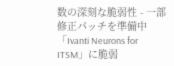数の深刻な脆弱性 - 一部修正パッチを準備中
「Ivanti Neurons for ITSM」に脆弱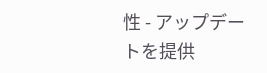性 - アップデートを提供